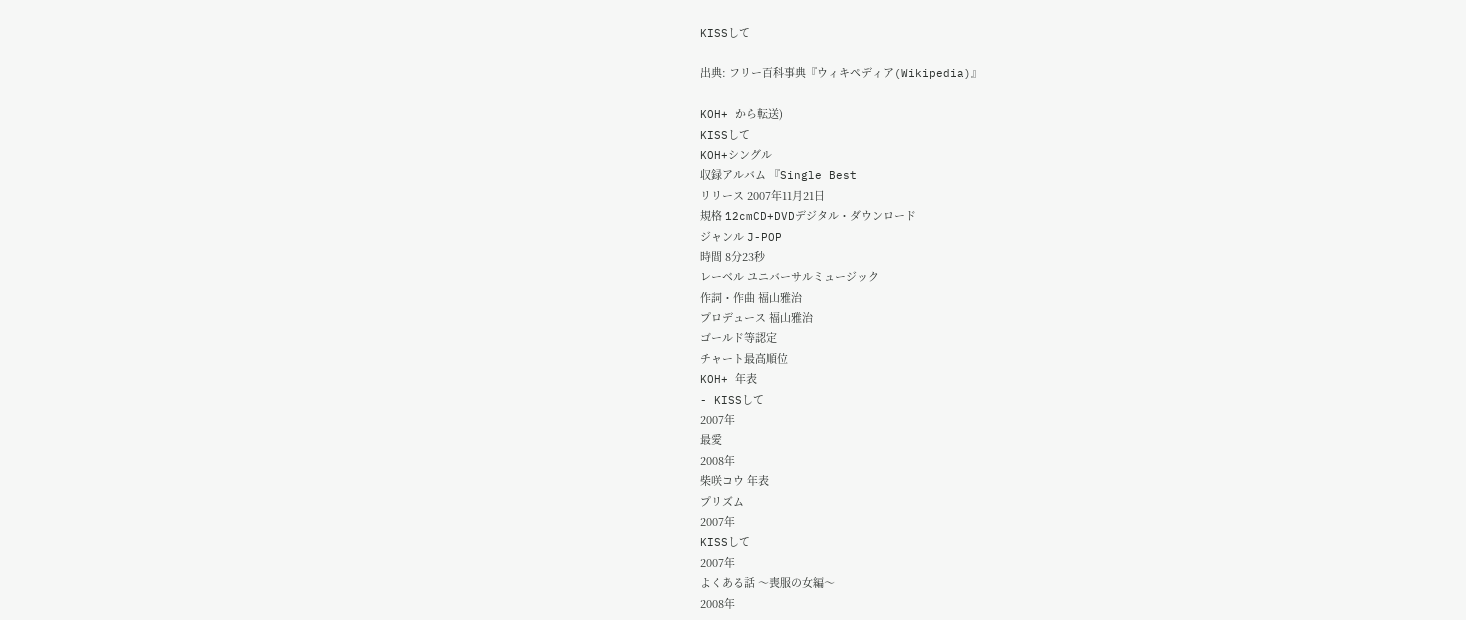KISSして

出典: フリー百科事典『ウィキペディア(Wikipedia)』

KOH+ から転送)
KISSして
KOH+シングル
収録アルバム 『Single Best
リリース 2007年11月21日
規格 12cmCD+DVDデジタル・ダウンロード
ジャンル J-POP
時間 8分23秒
レーベル ユニバーサルミュージック
作詞・作曲 福山雅治
プロデュース 福山雅治
ゴールド等認定
チャート最高順位
KOH+ 年表
- KISSして
2007年
最愛
2008年
柴咲コウ 年表
プリズム
2007年
KISSして
2007年
よくある話 〜喪服の女編〜
2008年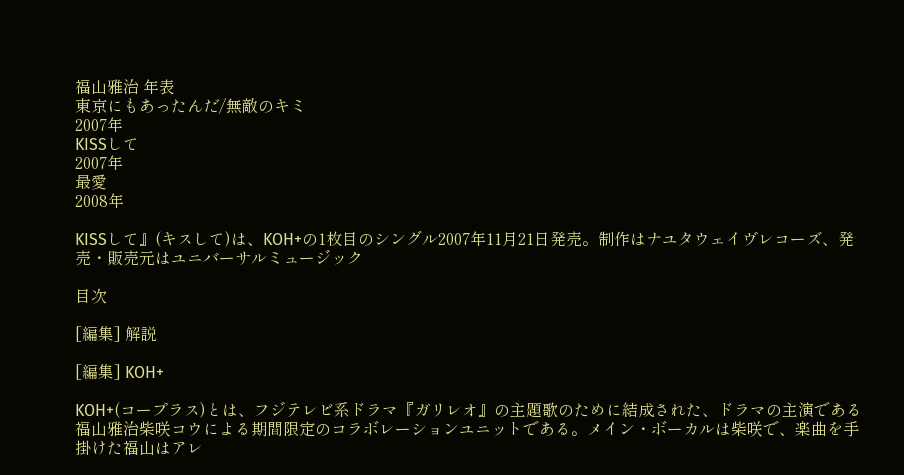福山雅治 年表
東京にもあったんだ/無敵のキミ
2007年
KISSして
2007年
最愛
2008年

KISSして』(キスして)は、KOH+の1枚目のシングル2007年11月21日発売。制作はナユタウェイヴレコーズ、発売・販売元はユニバーサルミュージック

目次

[編集] 解説

[編集] KOH+

KOH+(コープラス)とは、フジテレビ系ドラマ『ガリレオ』の主題歌のために結成された、ドラマの主演である福山雅治柴咲コウによる期間限定のコラボレーションユニットである。メイン・ボーカルは柴咲で、楽曲を手掛けた福山はアレ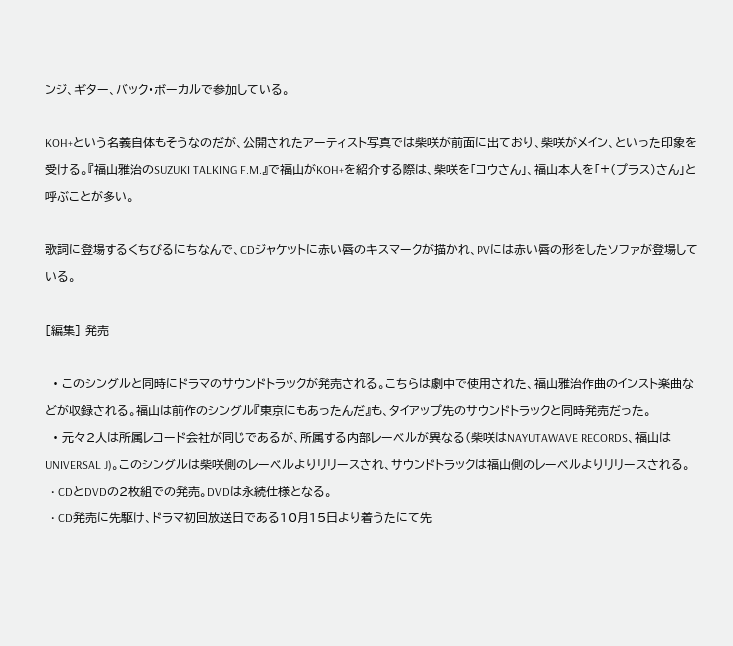ンジ、ギター、バック・ボーカルで参加している。

KOH+という名義自体もそうなのだが、公開されたアーティスト写真では柴咲が前面に出ており、柴咲がメイン、といった印象を受ける。『福山雅治のSUZUKI TALKING F.M.』で福山がKOH+を紹介する際は、柴咲を「コウさん」、福山本人を「+(プラス)さん」と呼ぶことが多い。

歌詞に登場するくちびるにちなんで、CDジャケットに赤い唇のキスマークが描かれ、PVには赤い唇の形をしたソファが登場している。

[編集] 発売

  • このシングルと同時にドラマのサウンドトラックが発売される。こちらは劇中で使用された、福山雅治作曲のインスト楽曲などが収録される。福山は前作のシングル『東京にもあったんだ』も、タイアップ先のサウンドトラックと同時発売だった。
  • 元々2人は所属レコード会社が同じであるが、所属する内部レーベルが異なる(柴咲はNAYUTAWAVE RECORDS、福山はUNIVERSAL J)。このシングルは柴咲側のレーベルよりリリースされ、サウンドトラックは福山側のレーベルよりリリースされる。
  • CDとDVDの2枚組での発売。DVDは永続仕様となる。
  • CD発売に先駆け、ドラマ初回放送日である10月15日より着うたにて先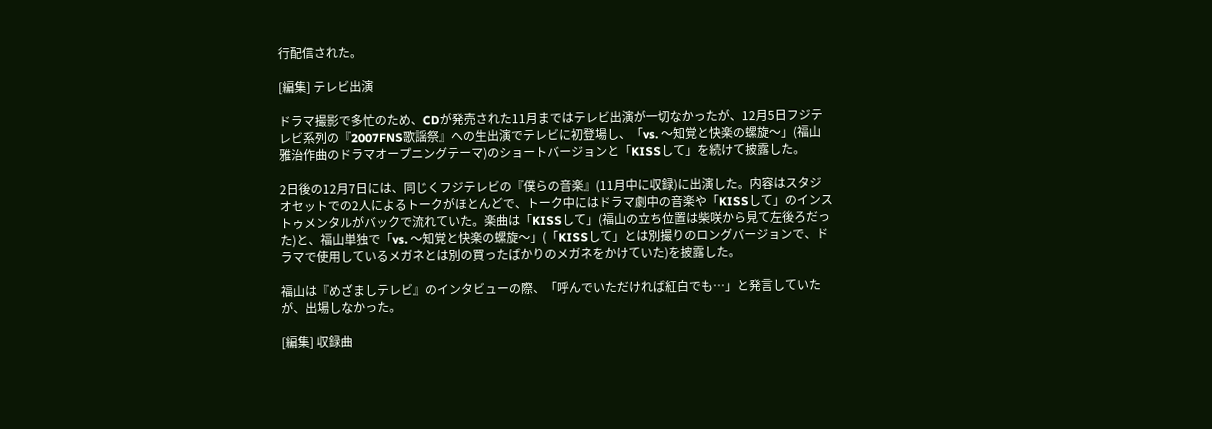行配信された。

[編集] テレビ出演

ドラマ撮影で多忙のため、CDが発売された11月まではテレビ出演が一切なかったが、12月5日フジテレビ系列の『2007FNS歌謡祭』への生出演でテレビに初登場し、「vs. 〜知覚と快楽の螺旋〜」(福山雅治作曲のドラマオープニングテーマ)のショートバージョンと「KISSして」を続けて披露した。

2日後の12月7日には、同じくフジテレビの『僕らの音楽』(11月中に収録)に出演した。内容はスタジオセットでの2人によるトークがほとんどで、トーク中にはドラマ劇中の音楽や「KISSして」のインストゥメンタルがバックで流れていた。楽曲は「KISSして」(福山の立ち位置は柴咲から見て左後ろだった)と、福山単独で「vs. 〜知覚と快楽の螺旋〜」(「KISSして」とは別撮りのロングバージョンで、ドラマで使用しているメガネとは別の買ったばかりのメガネをかけていた)を披露した。

福山は『めざましテレビ』のインタビューの際、「呼んでいただければ紅白でも…」と発言していたが、出場しなかった。

[編集] 収録曲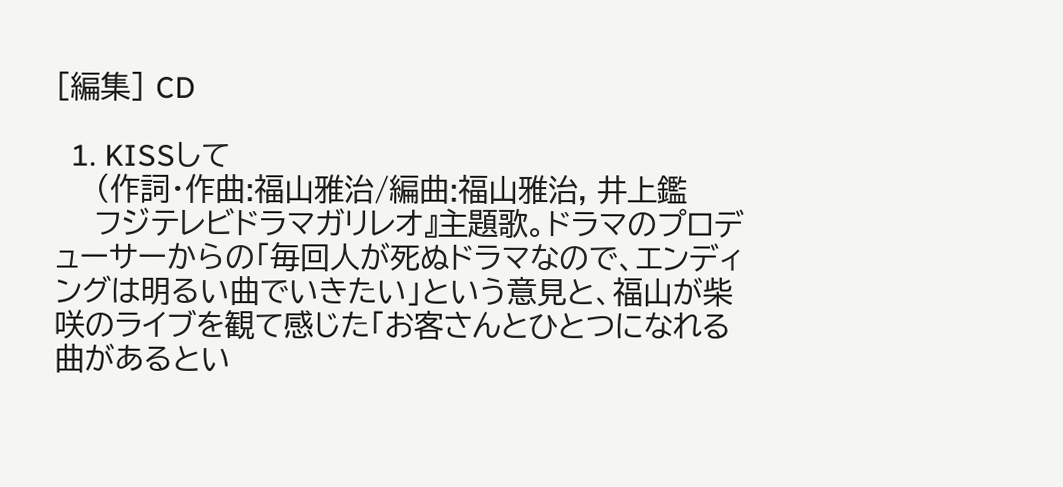[編集] CD

  1. KISSして
    (作詞・作曲:福山雅治/編曲:福山雅治, 井上鑑
    フジテレビドラマガリレオ』主題歌。ドラマのプロデューサーからの「毎回人が死ぬドラマなので、エンディングは明るい曲でいきたい」という意見と、福山が柴咲のライブを観て感じた「お客さんとひとつになれる曲があるとい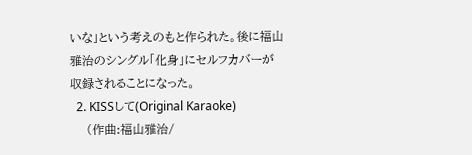いな」という考えのもと作られた。後に福山雅治のシングル「化身」にセルフカバーが収録されることになった。
  2. KISSして(Original Karaoke)
    (作曲:福山雅治/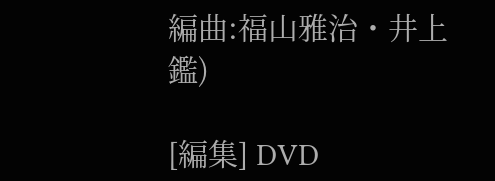編曲:福山雅治・井上鑑)

[編集] DVD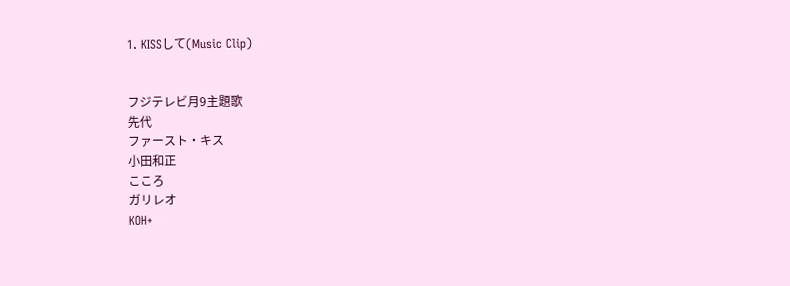1. KISSして(Music Clip)


フジテレビ月9主題歌
先代
ファースト・キス
小田和正
こころ
ガリレオ
KOH+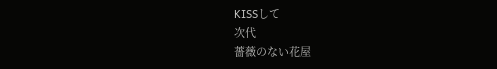KISSして
次代
薔薇のない花屋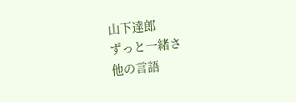山下達郎
ずっと一緒さ
他の言語